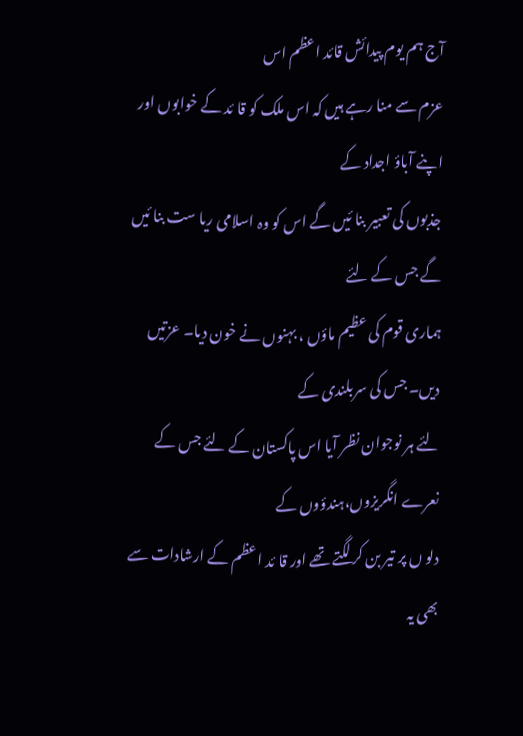آج ہم یوم پیدائش قائد اعظم اس
عزم سے منا رہے ہیں کہ اس ملک کو قا ئد کے خوابوں اور اپنے آباؤ اجداد کے
جذبوں کی تعبیر بنا ئیں گے اس کو وہ اسلامی ریا ست بنا ئیں گے جس کے لئے
ہماری قوم کی عظیم ماؤں ، بہنوں نے خون دیا۔ عزتیں دیں۔ جس کی سربلندی کے
لئے ہر نوجوان نظر آیا اس پاکستان کے لئے جس کے نعرے انگریزوں،ہندؤوں کے
دلو ں پر تیر بن کر لگتے تھے اور قا ئد اعظم کے ارشادات سے بھی یہ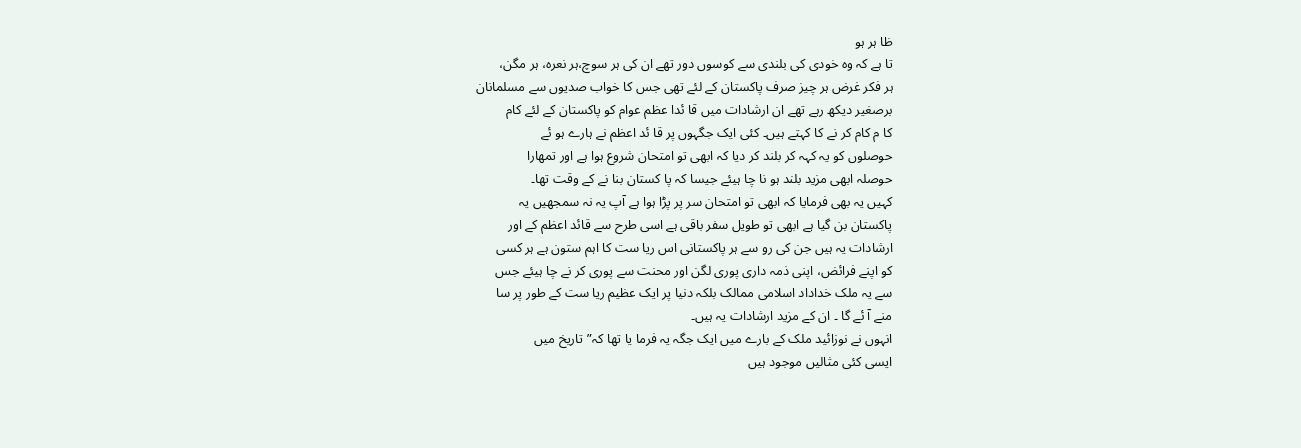ظا ہر ہو
تا ہے کہ وہ خودی کی بلندی سے کوسوں دور تھے ان کی ہر سوچ،ہر نعرہ، ہر مگن،
ہر فکر غرض ہر چیز صرف پاکستان کے لئے تھی جس کا خواب صدیوں سے مسلمانان
برصغیر دیکھ رہے تھے ان ارشادات میں قا ئدا عظم عوام کو پاکستان کے لئے کام
کا م کام کر نے کا کہتے ہیں۔ کئی ایک جگہوں پر قا ئد اعظم نے ہارے ہو ئے
حوصلوں کو یہ کہہ کر بلند کر دیا کہ ابھی تو امتحان شروع ہوا ہے اور تمھارا
حوصلہ ابھی مزید بلند ہو نا چا ہیئے جیسا کہ پا کستان بنا نے کے وقت تھا۔
کہیں یہ بھی فرمایا کہ ابھی تو امتحان سر پر پڑا ہوا ہے آپ یہ نہ سمجھیں یہ
پاکستان بن گیا ہے ابھی تو طویل سفر باقی ہے اسی طرح سے قائد اعظم کے اور
ارشادات یہ ہیں جن کی رو سے ہر پاکستانی اس ریا ست کا اہم ستون ہے ہر کسی
کو اپنے فرائض، اپنی ذمہ داری پوری لگن اور محنت سے پوری کر نے چا ہیئے جس
سے یہ ملک خداداد اسلامی ممالک بلکہ دنیا پر ایک عظیم ریا ست کے طور پر سا
منے آ ئے گا ۔ ان کے مزید ارشادات یہ ہیں۔
انہوں نے نوزائید ملک کے بارے میں ایک جگہ یہ فرما یا تھا کہ”تاریخ میں
ایسی کئی مثالیں موجود ہیں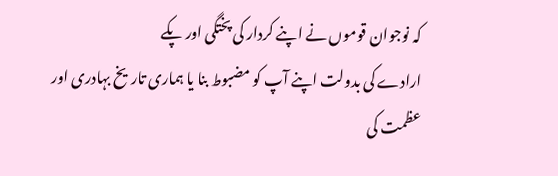کہ نوجوان قوموں نے اپنے کردار کی پختگی اور پکے
ارادے کی بدولت اپنے آپ کو مضبوط بنا یا ہماری تاریخ بہادری اور عظمت کی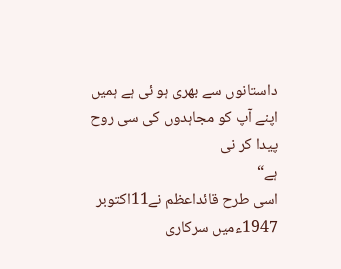داستانوں سے بھری ہو ئی ہے ہمیں اپنے آپ کو مجاہدوں کی سی روح پیدا کر نی
ہے“
اسی طرح قائداعظم نے11اکتوبر 1947ءمیں سرکاری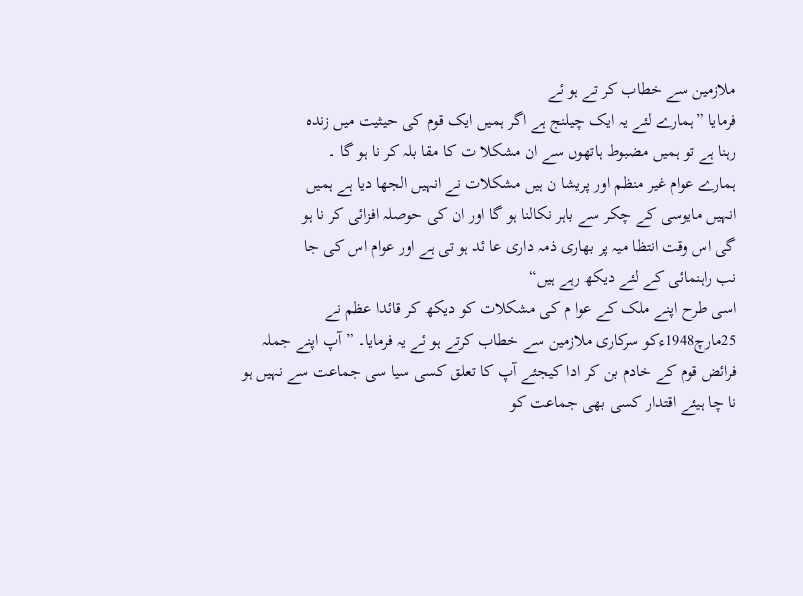ملازمین سے خطاب کر تے ہو ئے
فرمایا ”ہمارے لئے یہ ایک چیلنج ہے اگر ہمیں ایک قوم کی حیثیت میں زندہ
رہنا ہے تو ہمیں مضبوط ہاتھوں سے ان مشکلا ت کا مقا بلہ کر نا ہو گا ۔
ہمارے عوام غیر منظم اور پریشا ن ہیں مشکلات نے انہیں الجھا دیا ہے ہمیں
انہیں مایوسی کے چکر سے باہر نکالنا ہو گا اور ان کی حوصلہ افزائی کر نا ہو
گی اس وقت انتظا میہ پر بھاری ذمہ داری عا ئد ہو تی ہے اور عوام اس کی جا
نب راہنمائی کے لئے دیکھ رہے ہیں“
اسی طرح اپنے ملک کے عوا م کی مشکلات کو دیکھ کر قائدا عظم نے
25مارچ1948ءکو سرکاری ملازمین سے خطاب کرتے ہو ئے یہ فرمایا۔ ”آپ اپنے جملہ
فرائض قوم کے خادم بن کر ادا کیجئے آپ کا تعلق کسی سیا سی جماعت سے نہیں ہو
نا چا ہیئے اقتدار کسی بھی جماعت کو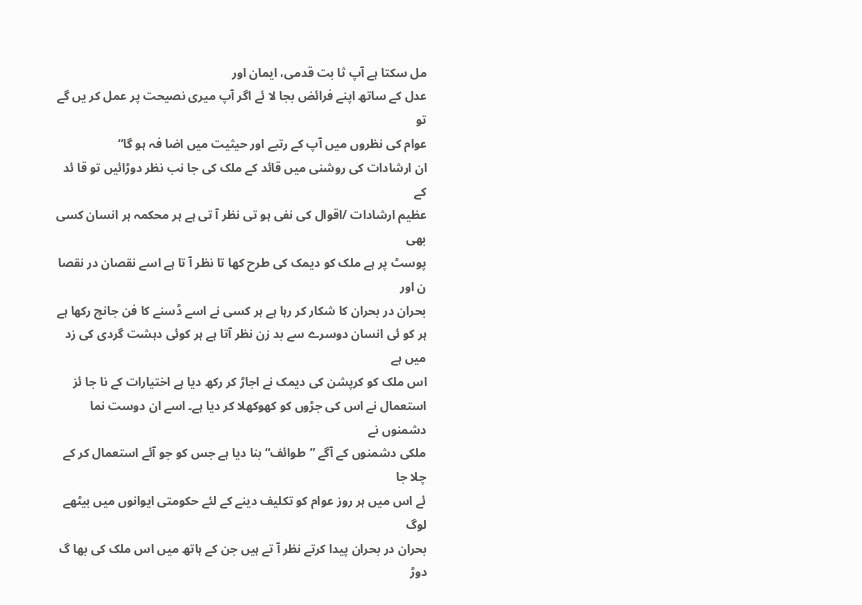مل سکتا ہے آپ ثا بت قدمی، ایمان اور
عدل کے ساتھ اپنے فرائض بجا لا ئے اگر آپ میری نصیحت پر عمل کر یں گے تو
عوام کی نظروں میں آپ کے رتبے اور حیثیت میں اضا فہ ہو گا“
ان ارشادات کی روشنی میں قائد کے ملک کی جا نب نظر دوڑائیں تو قا ئد کے
عظیم ارشادات /اقوال کی نفی ہو تی نظر آ تی ہے ہر محکمہ ہر انسان کسی بھی
پوسٹ پر ہے ملک کو دیمک کی طرح کھا تا نظر آ تا ہے اسے نقصان در نقصا ن اور
بحران در بحران کا شکار کر رہا ہے ہر کسی نے اسے ڈسنے کا فن جانچ رکھا ہے
ہر کو ئی انسان دوسرے سے بد زن نظر آتا ہے ہر کوئی دہشت گردی کی زد میں ہے
اس ملک کو کرپشن کی دیمک نے اجاڑ کر رکھ دیا ہے اختیارات کے نا جا ئز
استعمال نے اس کی جڑوں کو کھوکھلا کر دیا ہے۔ اسے ان دوست نما دشمنوں نے
ملکی دشمنوں کے آگے ”طوائف“ بنا دیا ہے جس کو جو آئے استعمال کر کے چلا جا
ئے اس میں ہر روز عوام کو تکلیف دینے کے لئے حکومتی ایوانوں میں بیٹھے لوگ
بحران در بحران پیدا کرتے نظر آ تے ہیں جن کے ہاتھ میں اس ملک کی بھا گ دوڑ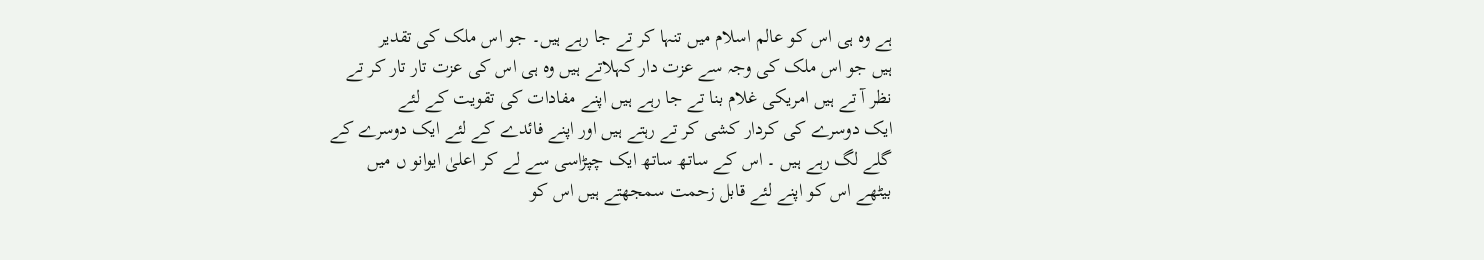ہے وہ ہی اس کو عالم اسلام میں تنہا کر تے جا رہے ہیں۔ جو اس ملک کی تقدیر
ہیں جو اس ملک کی وجہ سے عزت دار کہلاتے ہیں وہ ہی اس کی عزت تار تار کر تے
نظر آ تے ہیں امریکی غلام بنا تے جا رہے ہیں اپنے مفادات کی تقویت کے لئے
ایک دوسرے کی کردار کشی کر تے رہتے ہیں اور اپنے فائدے کے لئے ایک دوسرے کے
گلے لگ رہے ہیں ۔ اس کے ساتھ ساتھ ایک چپڑاسی سے لے کر اعلیٰ ایوانو ں میں
بیٹھے اس کو اپنے لئے قابل زحمت سمجھتے ہیں اس کو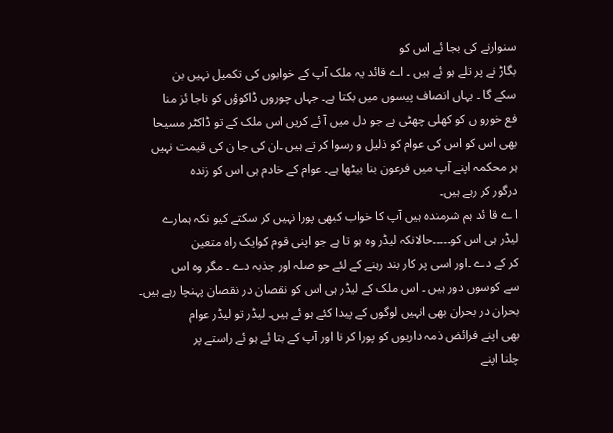سنوارنے کی بجا ئے اس کو
بگاڑ نے پر تلے ہو ئے ہیں ۔ اے قائد یہ ملک آپ کے خوابوں کی تکمیل نہیں بن
سکے گا ۔ یہاں انصاف پیسوں میں بکتا ہے۔ جہاں چوروں ڈاکوؤں کو ناجا ئز منا
فع خورو ں کو کھلی چھٹی ہے جو دل میں آ ئے کریں اس ملک کے تو ڈاکٹر مسیحا
بھی اس کو اس کی عوام کو ذلیل و رسوا کر تے ہیں ۔ان کی جا ن کی قیمت نہیں
ہر محکمہ اپنے آپ میں فرعون بنا بیٹھا ہے۔ عوام کے خادم ہی اس کو زندہ
درگور کر رہے ہیں۔
ا ے قا ئد ہم شرمندہ ہیں آپ کا خواب کبھی پورا نہیں کر سکتے کیو نکہ ہمارے
لیڈر ہی اس کو۔۔۔۔۔حالانکہ لیڈر وہ ہو تا ہے جو اپنی قوم کوایک راہ متعین
کر کے دے ۔اور اسی پر کار بند رہنے کے لئے حو صلہ اور جذبہ دے ۔ مگر وہ اس
سے کوسوں دور ہیں ۔ اس ملک کے لیڈر ہی اس کو نقصان در نقصان پہنچا رہے ہیں۔
بحران در بحران بھی انہیں لوگوں کے پیدا کئے ہو ئے ہیں۔ لیڈر تو لیڈر عوام
بھی اپنے فرائض ذمہ داریوں کو پورا کر نا اور آپ کے بتا ئے ہو ئے راستے پر
چلنا اپنے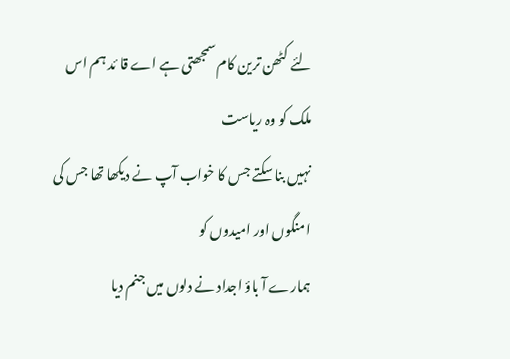لئے کٹھن ترین کام سمجھتی ہے اے قا ئد ہم اس ملک کو وہ ریاست
نہیں بنا سکتے جس کا خواب آپ نے دیکھا تھا جس کی امنگوں اور امیدوں کو
ہمارے آ باؤ اجداد نے دلوں میں جنم دیا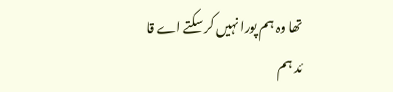تھا وہ ہم پورا نہیں کر سکتے اے قا
ئد ہم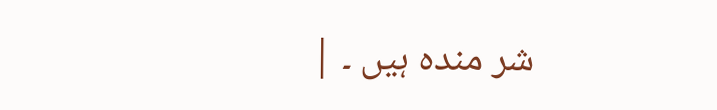شر مندہ ہیں ۔ |